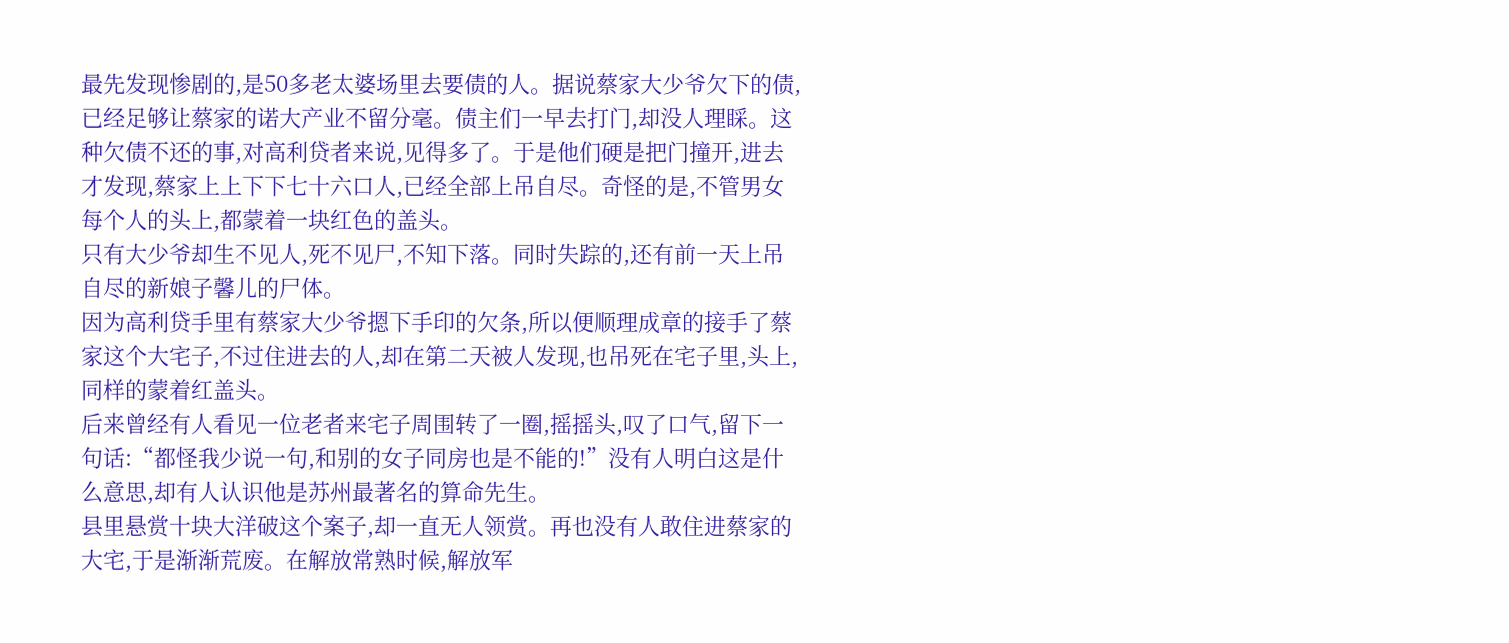最先发现惨剧的,是50多老太婆场里去要债的人。据说蔡家大少爷欠下的债,已经足够让蔡家的诺大产业不留分毫。债主们一早去打门,却没人理睬。这种欠债不还的事,对高利贷者来说,见得多了。于是他们硬是把门撞开,进去才发现,蔡家上上下下七十六口人,已经全部上吊自尽。奇怪的是,不管男女每个人的头上,都蒙着一块红色的盖头。
只有大少爷却生不见人,死不见尸,不知下落。同时失踪的,还有前一天上吊自尽的新娘子馨儿的尸体。
因为高利贷手里有蔡家大少爷摁下手印的欠条,所以便顺理成章的接手了蔡家这个大宅子,不过住进去的人,却在第二天被人发现,也吊死在宅子里,头上,同样的蒙着红盖头。
后来曾经有人看见一位老者来宅子周围转了一圈,摇摇头,叹了口气,留下一句话:“都怪我少说一句,和别的女子同房也是不能的!”没有人明白这是什么意思,却有人认识他是苏州最著名的算命先生。
县里悬赏十块大洋破这个案子,却一直无人领赏。再也没有人敢住进蔡家的大宅,于是渐渐荒废。在解放常熟时候,解放军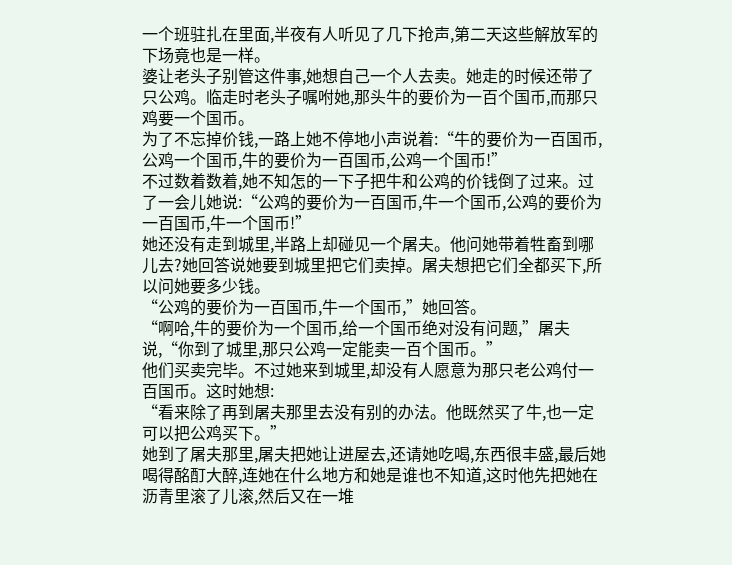一个班驻扎在里面,半夜有人听见了几下抢声,第二天这些解放军的下场竟也是一样。
婆让老头子别管这件事,她想自己一个人去卖。她走的时候还带了只公鸡。临走时老头子嘱咐她,那头牛的要价为一百个国币,而那只鸡要一个国币。
为了不忘掉价钱,一路上她不停地小声说着:“牛的要价为一百国币,公鸡一个国币,牛的要价为一百国币,公鸡一个国币!”
不过数着数着,她不知怎的一下子把牛和公鸡的价钱倒了过来。过了一会儿她说:“公鸡的要价为一百国币,牛一个国币,公鸡的要价为一百国币,牛一个国币!”
她还没有走到城里,半路上却碰见一个屠夫。他问她带着牲畜到哪儿去?她回答说她要到城里把它们卖掉。屠夫想把它们全都买下,所以问她要多少钱。
“公鸡的要价为一百国币,牛一个国币,”她回答。
“啊哈,牛的要价为一个国币,给一个国币绝对没有问题,”屠夫说,“你到了城里,那只公鸡一定能卖一百个国币。”
他们买卖完毕。不过她来到城里,却没有人愿意为那只老公鸡付一百国币。这时她想:
“看来除了再到屠夫那里去没有别的办法。他既然买了牛,也一定可以把公鸡买下。”
她到了屠夫那里,屠夫把她让进屋去,还请她吃喝,东西很丰盛,最后她喝得酩酊大醉,连她在什么地方和她是谁也不知道,这时他先把她在沥青里滚了儿滚,然后又在一堆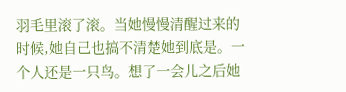羽毛里滚了滚。当她慢慢清醒过来的时候,她自己也搞不清楚她到底是。一个人还是一只鸟。想了一会儿之后她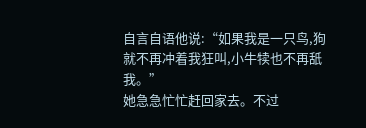自言自语他说:“如果我是一只鸟,狗就不再冲着我狂叫,小牛犊也不再舐我。”
她急急忙忙赶回家去。不过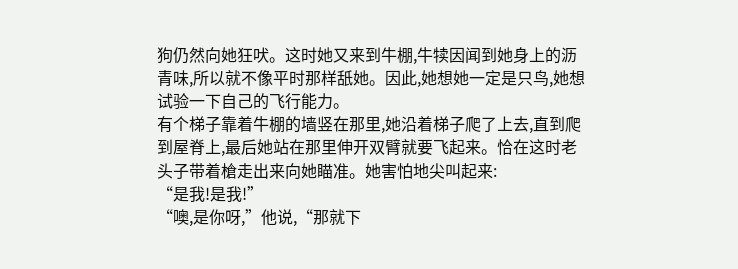狗仍然向她狂吠。这时她又来到牛棚,牛犊因闻到她身上的沥青味,所以就不像平时那样舐她。因此,她想她一定是只鸟,她想试验一下自己的飞行能力。
有个梯子靠着牛棚的墙竖在那里,她沿着梯子爬了上去,直到爬到屋脊上,最后她站在那里伸开双臂就要飞起来。恰在这时老头子带着槍走出来向她瞄准。她害怕地尖叫起来:
“是我!是我!”
“噢,是你呀,”他说,“那就下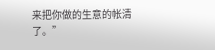来把你做的生意的帐清了。”